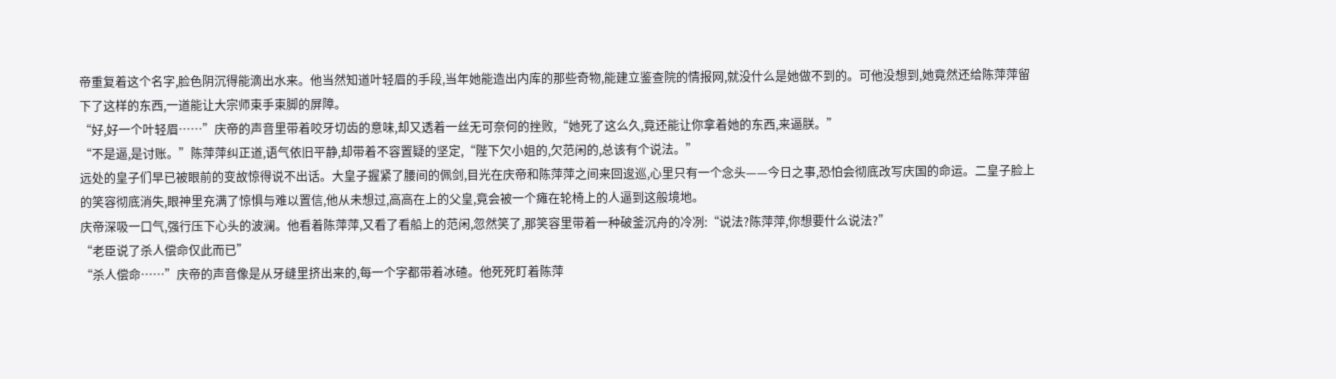帝重复着这个名字,脸色阴沉得能滴出水来。他当然知道叶轻眉的手段,当年她能造出内库的那些奇物,能建立鉴查院的情报网,就没什么是她做不到的。可他没想到,她竟然还给陈萍萍留下了这样的东西,一道能让大宗师束手束脚的屏障。
“好,好一个叶轻眉……”庆帝的声音里带着咬牙切齿的意味,却又透着一丝无可奈何的挫败,“她死了这么久,竟还能让你拿着她的东西,来逼朕。”
“不是逼,是讨账。”陈萍萍纠正道,语气依旧平静,却带着不容置疑的坚定,“陛下欠小姐的,欠范闲的,总该有个说法。”
远处的皇子们早已被眼前的变故惊得说不出话。大皇子握紧了腰间的佩剑,目光在庆帝和陈萍萍之间来回逡巡,心里只有一个念头——今日之事,恐怕会彻底改写庆国的命运。二皇子脸上的笑容彻底消失,眼神里充满了惊惧与难以置信,他从未想过,高高在上的父皇,竟会被一个瘫在轮椅上的人逼到这般境地。
庆帝深吸一口气,强行压下心头的波澜。他看着陈萍萍,又看了看船上的范闲,忽然笑了,那笑容里带着一种破釜沉舟的冷冽:“说法?陈萍萍,你想要什么说法?”
“老臣说了杀人偿命仅此而已”
“杀人偿命……”庆帝的声音像是从牙缝里挤出来的,每一个字都带着冰碴。他死死盯着陈萍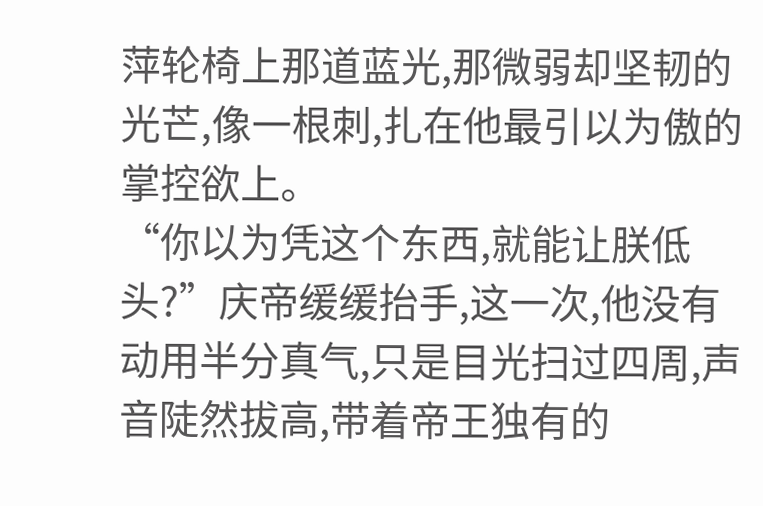萍轮椅上那道蓝光,那微弱却坚韧的光芒,像一根刺,扎在他最引以为傲的掌控欲上。
“你以为凭这个东西,就能让朕低头?”庆帝缓缓抬手,这一次,他没有动用半分真气,只是目光扫过四周,声音陡然拔高,带着帝王独有的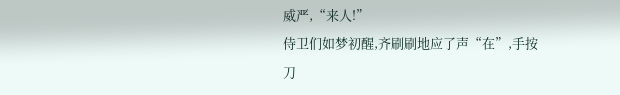威严,“来人!”
侍卫们如梦初醒,齐刷刷地应了声“在”,手按刀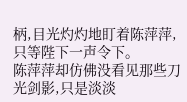柄,目光灼灼地盯着陈萍萍,只等陛下一声令下。
陈萍萍却仿佛没看见那些刀光剑影,只是淡淡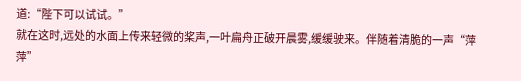道:“陛下可以试试。”
就在这时,远处的水面上传来轻微的桨声,一叶扁舟正破开晨雾,缓缓驶来。伴随着清脆的一声“萍萍”